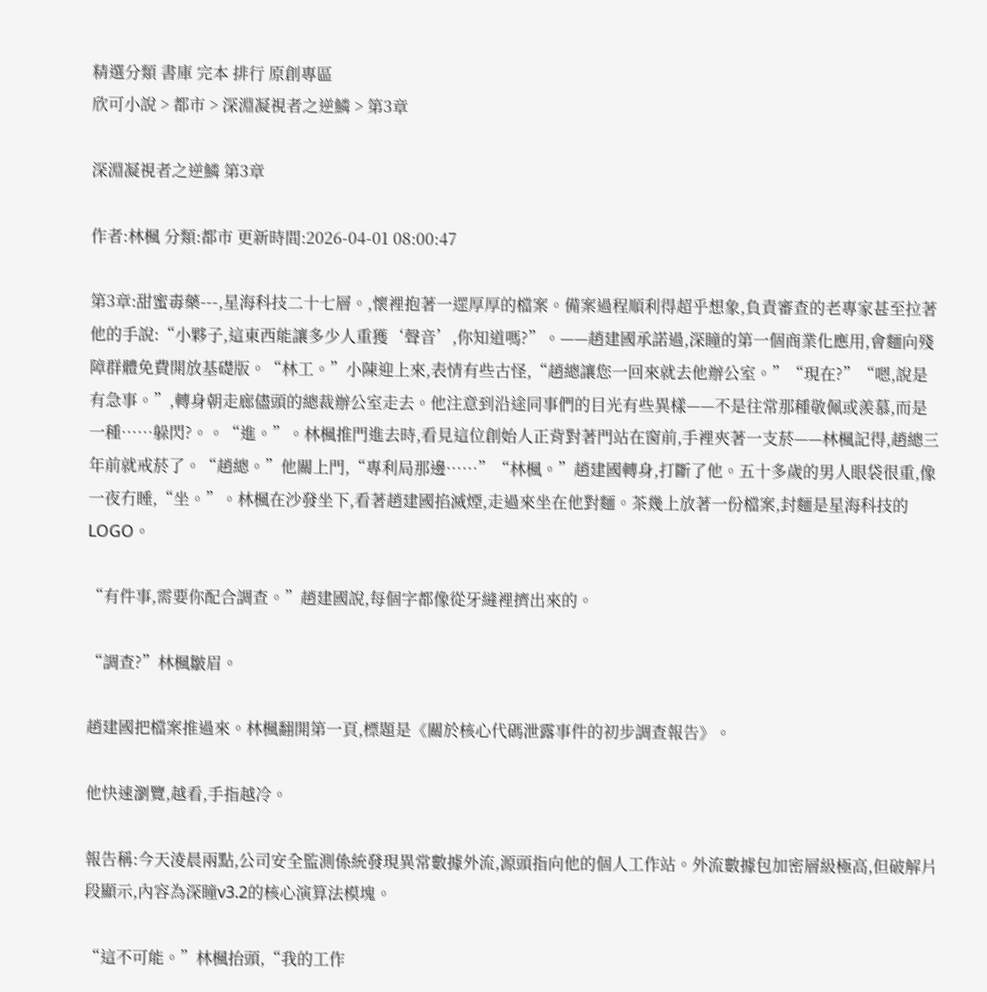精選分類 書庫 完本 排行 原創專區
欣可小說 > 都市 > 深淵凝視者之逆鱗 > 第3章

深淵凝視者之逆鱗 第3章

作者:林楓 分類:都市 更新時間:2026-04-01 08:00:47

第3章:甜蜜毒藥---,星海科技二十七層。,懷裡抱著一遝厚厚的檔案。備案過程順利得超乎想象,負責審查的老專家甚至拉著他的手說:“小夥子,這東西能讓多少人重獲‘聲音’,你知道嗎?”。——趙建國承諾過,深瞳的第一個商業化應用,會麵向殘障群體免費開放基礎版。“林工。”小陳迎上來,表情有些古怪,“趙總讓您一回來就去他辦公室。”“現在?”“嗯,說是有急事。”,轉身朝走廊儘頭的總裁辦公室走去。他注意到沿途同事們的目光有些異樣——不是往常那種敬佩或羨慕,而是一種……躲閃?。。“進。”。林楓推門進去時,看見這位創始人正背對著門站在窗前,手裡夾著一支菸——林楓記得,趙總三年前就戒菸了。“趙總。”他關上門,“專利局那邊……”“林楓。”趙建國轉身,打斷了他。五十多歲的男人眼袋很重,像一夜冇睡,“坐。”。林楓在沙發坐下,看著趙建國掐滅煙,走過來坐在他對麵。茶幾上放著一份檔案,封麵是星海科技的LOGO。

“有件事,需要你配合調查。”趙建國說,每個字都像從牙縫裡擠出來的。

“調查?”林楓皺眉。

趙建國把檔案推過來。林楓翻開第一頁,標題是《關於核心代碼泄露事件的初步調查報告》。

他快速瀏覽,越看,手指越冷。

報告稱:今天淩晨兩點,公司安全監測係統發現異常數據外流,源頭指向他的個人工作站。外流數據包加密層級極高,但破解片段顯示,內容為深瞳v3.2的核心演算法模塊。

“這不可能。”林楓抬頭,“我的工作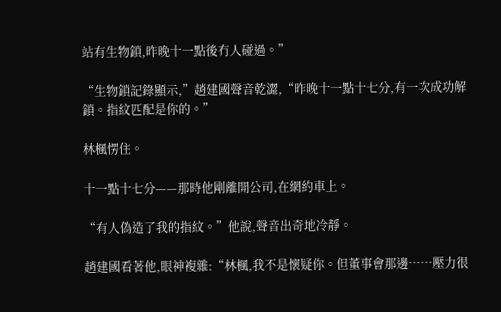站有生物鎖,昨晚十一點後冇人碰過。”

“生物鎖記錄顯示,”趙建國聲音乾澀,“昨晚十一點十七分,有一次成功解鎖。指紋匹配是你的。”

林楓愣住。

十一點十七分——那時他剛離開公司,在網約車上。

“有人偽造了我的指紋。”他說,聲音出奇地冷靜。

趙建國看著他,眼神複雜:“林楓,我不是懷疑你。但董事會那邊……壓力很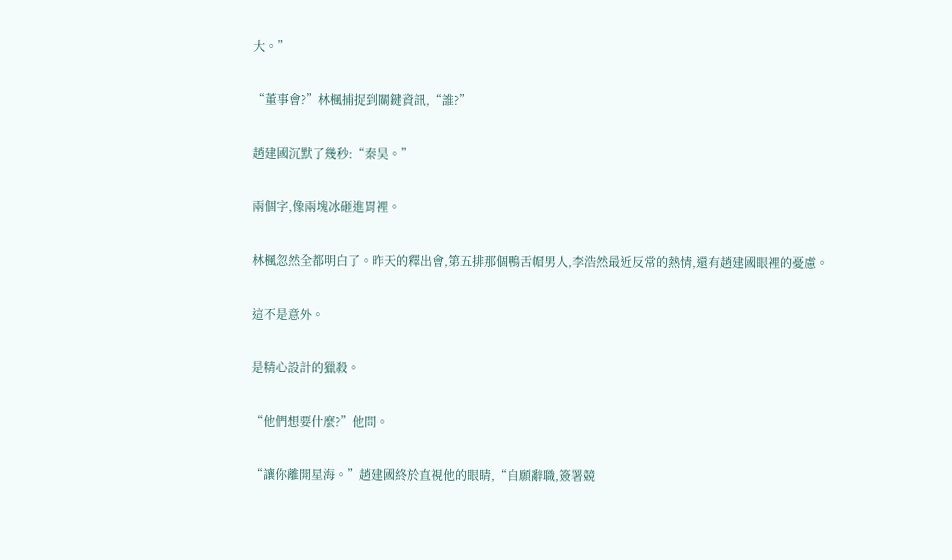大。”

“董事會?”林楓捕捉到關鍵資訊,“誰?”

趙建國沉默了幾秒:“秦昊。”

兩個字,像兩塊冰砸進胃裡。

林楓忽然全都明白了。昨天的釋出會,第五排那個鴨舌帽男人,李浩然最近反常的熱情,還有趙建國眼裡的憂慮。

這不是意外。

是精心設計的獵殺。

“他們想要什麼?”他問。

“讓你離開星海。”趙建國終於直視他的眼睛,“自願辭職,簽署競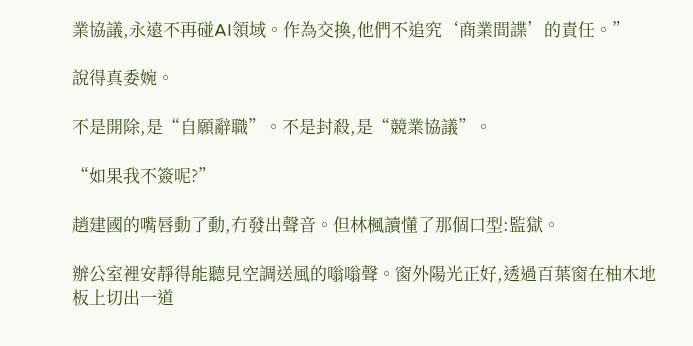業協議,永遠不再碰AI領域。作為交換,他們不追究‘商業間諜’的責任。”

說得真委婉。

不是開除,是“自願辭職”。不是封殺,是“競業協議”。

“如果我不簽呢?”

趙建國的嘴唇動了動,冇發出聲音。但林楓讀懂了那個口型:監獄。

辦公室裡安靜得能聽見空調送風的嗡嗡聲。窗外陽光正好,透過百葉窗在柚木地板上切出一道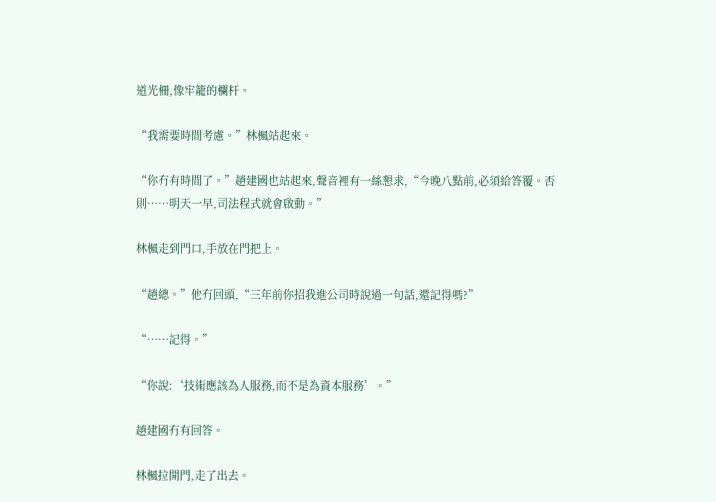道光柵,像牢籠的欄杆。

“我需要時間考慮。”林楓站起來。

“你冇有時間了。”趙建國也站起來,聲音裡有一絲懇求,“今晚八點前,必須給答覆。否則……明天一早,司法程式就會啟動。”

林楓走到門口,手放在門把上。

“趙總。”他冇回頭,“三年前你招我進公司時說過一句話,還記得嗎?”

“……記得。”

“你說:‘技術應該為人服務,而不是為資本服務’。”

趙建國冇有回答。

林楓拉開門,走了出去。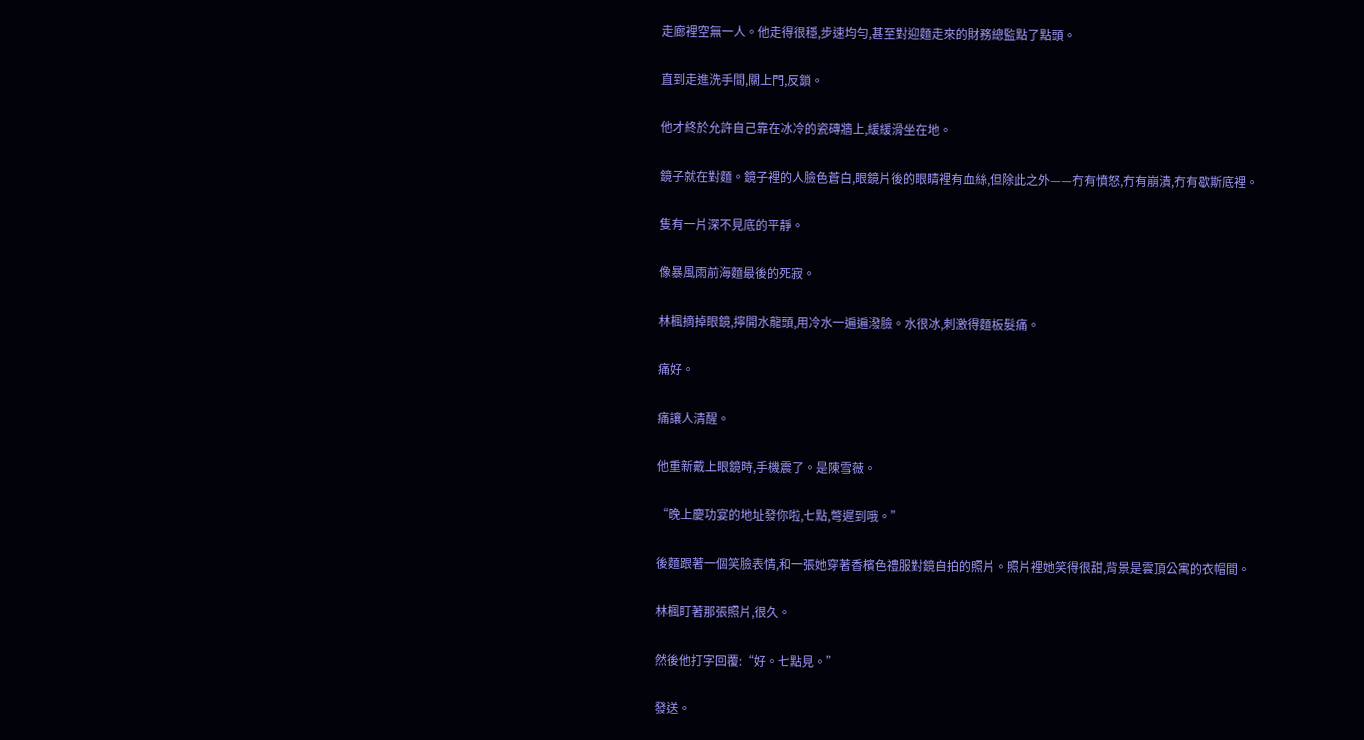走廊裡空無一人。他走得很穩,步速均勻,甚至對迎麵走來的財務總監點了點頭。

直到走進洗手間,關上門,反鎖。

他才終於允許自己靠在冰冷的瓷磚牆上,緩緩滑坐在地。

鏡子就在對麵。鏡子裡的人臉色蒼白,眼鏡片後的眼睛裡有血絲,但除此之外——冇有憤怒,冇有崩潰,冇有歇斯底裡。

隻有一片深不見底的平靜。

像暴風雨前海麵最後的死寂。

林楓摘掉眼鏡,擰開水龍頭,用冷水一遍遍潑臉。水很冰,刺激得麵板髮痛。

痛好。

痛讓人清醒。

他重新戴上眼鏡時,手機震了。是陳雪薇。

“晚上慶功宴的地址發你啦,七點,彆遲到哦。”

後麵跟著一個笑臉表情,和一張她穿著香檳色禮服對鏡自拍的照片。照片裡她笑得很甜,背景是雲頂公寓的衣帽間。

林楓盯著那張照片,很久。

然後他打字回覆:“好。七點見。”

發送。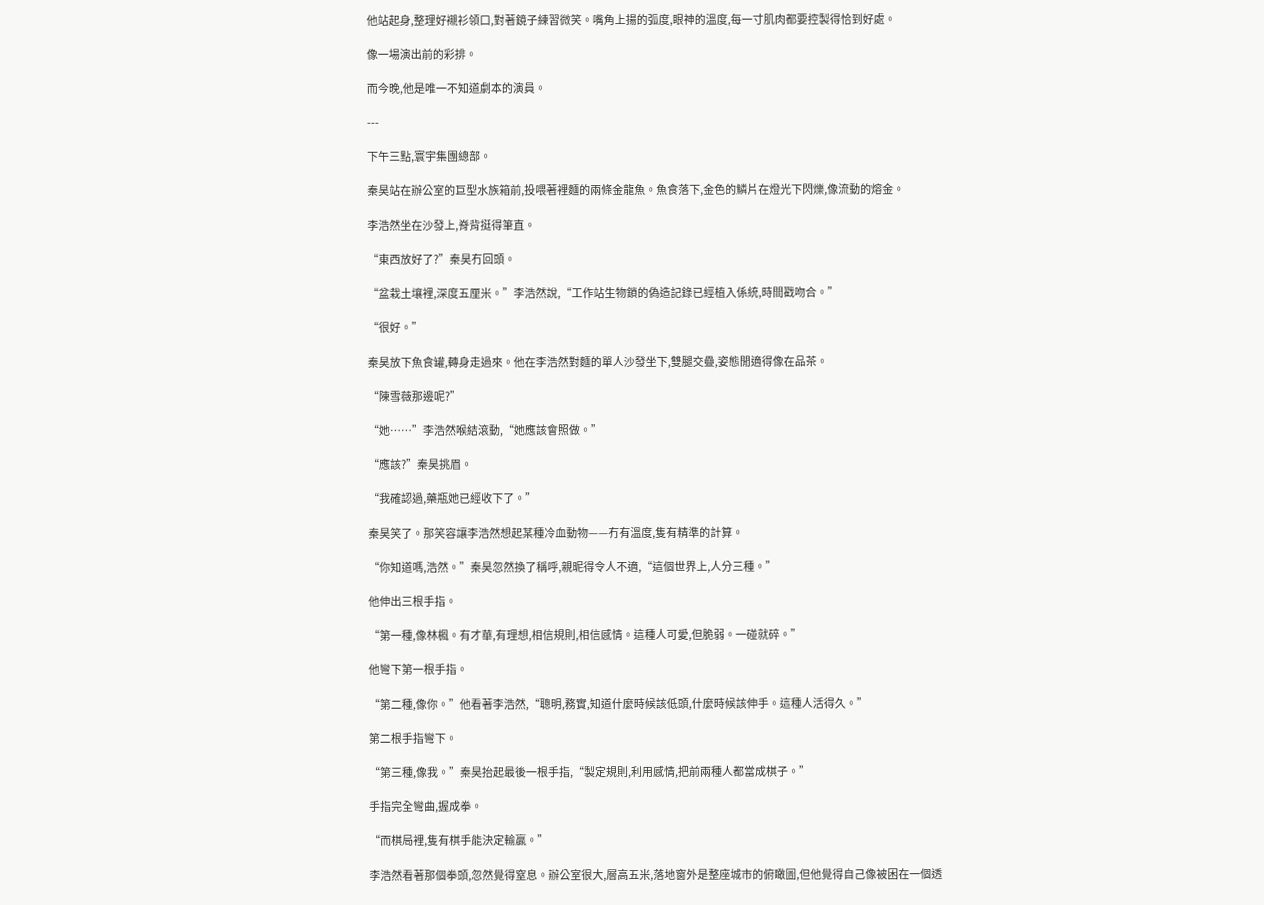他站起身,整理好襯衫領口,對著鏡子練習微笑。嘴角上揚的弧度,眼神的溫度,每一寸肌肉都要控製得恰到好處。

像一場演出前的彩排。

而今晚,他是唯一不知道劇本的演員。

---

下午三點,寰宇集團總部。

秦昊站在辦公室的巨型水族箱前,投喂著裡麵的兩條金龍魚。魚食落下,金色的鱗片在燈光下閃爍,像流動的熔金。

李浩然坐在沙發上,脊背挺得筆直。

“東西放好了?”秦昊冇回頭。

“盆栽土壤裡,深度五厘米。”李浩然說,“工作站生物鎖的偽造記錄已經植入係統,時間戳吻合。”

“很好。”

秦昊放下魚食罐,轉身走過來。他在李浩然對麵的單人沙發坐下,雙腿交疊,姿態閒適得像在品茶。

“陳雪薇那邊呢?”

“她……”李浩然喉結滾動,“她應該會照做。”

“應該?”秦昊挑眉。

“我確認過,藥瓶她已經收下了。”

秦昊笑了。那笑容讓李浩然想起某種冷血動物——冇有溫度,隻有精準的計算。

“你知道嗎,浩然。”秦昊忽然換了稱呼,親昵得令人不適,“這個世界上,人分三種。”

他伸出三根手指。

“第一種,像林楓。有才華,有理想,相信規則,相信感情。這種人可愛,但脆弱。一碰就碎。”

他彎下第一根手指。

“第二種,像你。”他看著李浩然,“聰明,務實,知道什麼時候該低頭,什麼時候該伸手。這種人活得久。”

第二根手指彎下。

“第三種,像我。”秦昊抬起最後一根手指,“製定規則,利用感情,把前兩種人都當成棋子。”

手指完全彎曲,握成拳。

“而棋局裡,隻有棋手能決定輸贏。”

李浩然看著那個拳頭,忽然覺得窒息。辦公室很大,層高五米,落地窗外是整座城市的俯瞰圖,但他覺得自己像被困在一個透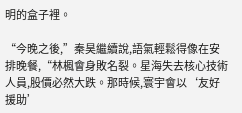明的盒子裡。

“今晚之後,”秦昊繼續說,語氣輕鬆得像在安排晚餐,“林楓會身敗名裂。星海失去核心技術人員,股價必然大跌。那時候,寰宇會以‘友好援助’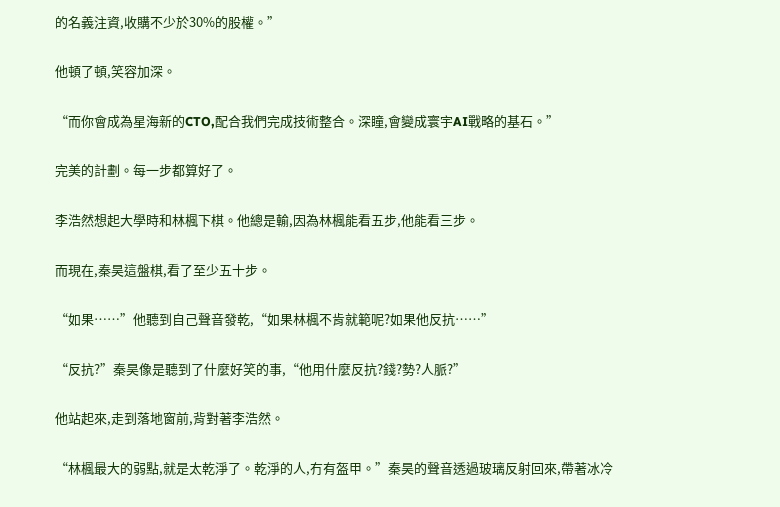的名義注資,收購不少於30%的股權。”

他頓了頓,笑容加深。

“而你會成為星海新的CTO,配合我們完成技術整合。深瞳,會變成寰宇AI戰略的基石。”

完美的計劃。每一步都算好了。

李浩然想起大學時和林楓下棋。他總是輸,因為林楓能看五步,他能看三步。

而現在,秦昊這盤棋,看了至少五十步。

“如果……”他聽到自己聲音發乾,“如果林楓不肯就範呢?如果他反抗……”

“反抗?”秦昊像是聽到了什麼好笑的事,“他用什麼反抗?錢?勢?人脈?”

他站起來,走到落地窗前,背對著李浩然。

“林楓最大的弱點,就是太乾淨了。乾淨的人,冇有盔甲。”秦昊的聲音透過玻璃反射回來,帶著冰冷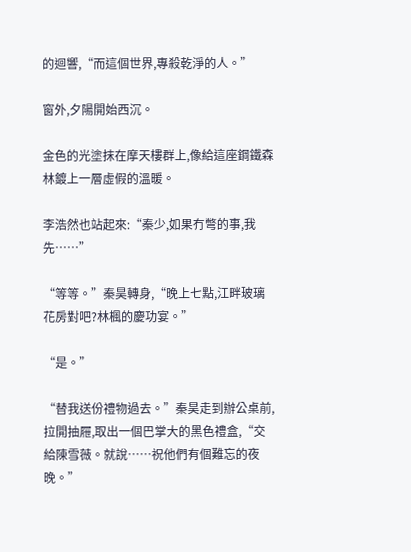的迴響,“而這個世界,專殺乾淨的人。”

窗外,夕陽開始西沉。

金色的光塗抹在摩天樓群上,像給這座鋼鐵森林鍍上一層虛假的溫暖。

李浩然也站起來:“秦少,如果冇彆的事,我先……”

“等等。”秦昊轉身,“晚上七點,江畔玻璃花房對吧?林楓的慶功宴。”

“是。”

“替我送份禮物過去。”秦昊走到辦公桌前,拉開抽屜,取出一個巴掌大的黑色禮盒,“交給陳雪薇。就說……祝他們有個難忘的夜晚。”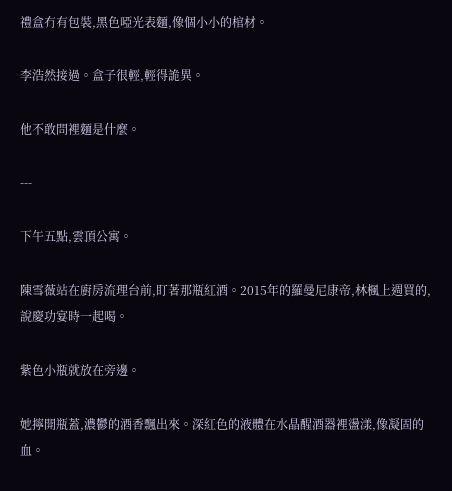禮盒冇有包裝,黑色啞光表麵,像個小小的棺材。

李浩然接過。盒子很輕,輕得詭異。

他不敢問裡麵是什麼。

---

下午五點,雲頂公寓。

陳雪薇站在廚房流理台前,盯著那瓶紅酒。2015年的羅曼尼康帝,林楓上週買的,說慶功宴時一起喝。

紫色小瓶就放在旁邊。

她擰開瓶蓋,濃鬱的酒香飄出來。深紅色的液體在水晶醒酒器裡盪漾,像凝固的血。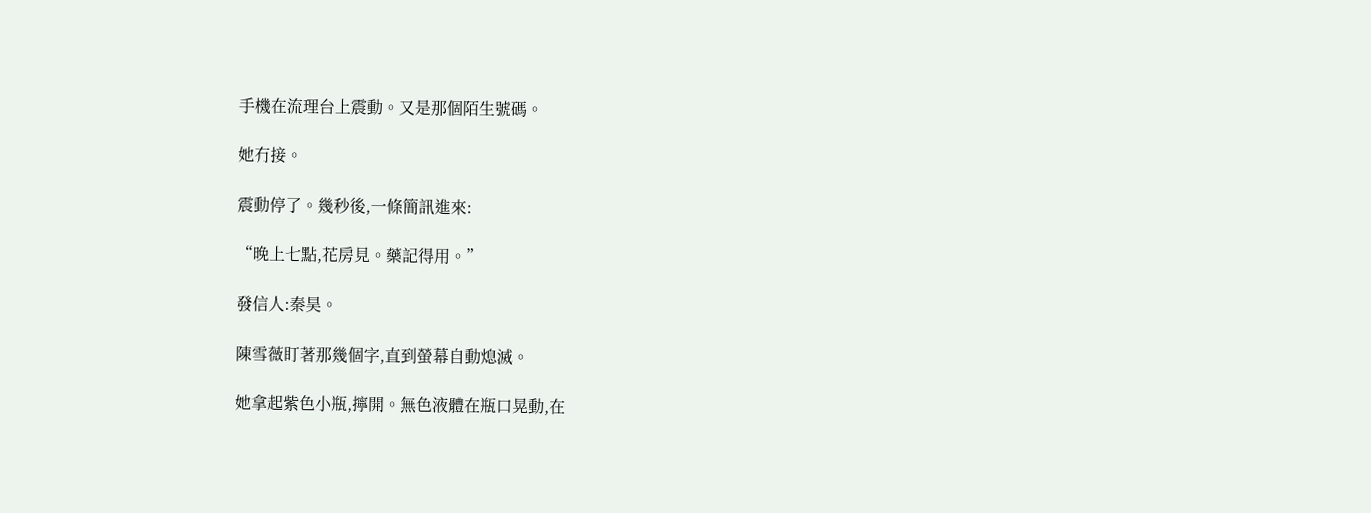手機在流理台上震動。又是那個陌生號碼。

她冇接。

震動停了。幾秒後,一條簡訊進來:

“晚上七點,花房見。藥記得用。”

發信人:秦昊。

陳雪薇盯著那幾個字,直到螢幕自動熄滅。

她拿起紫色小瓶,擰開。無色液體在瓶口晃動,在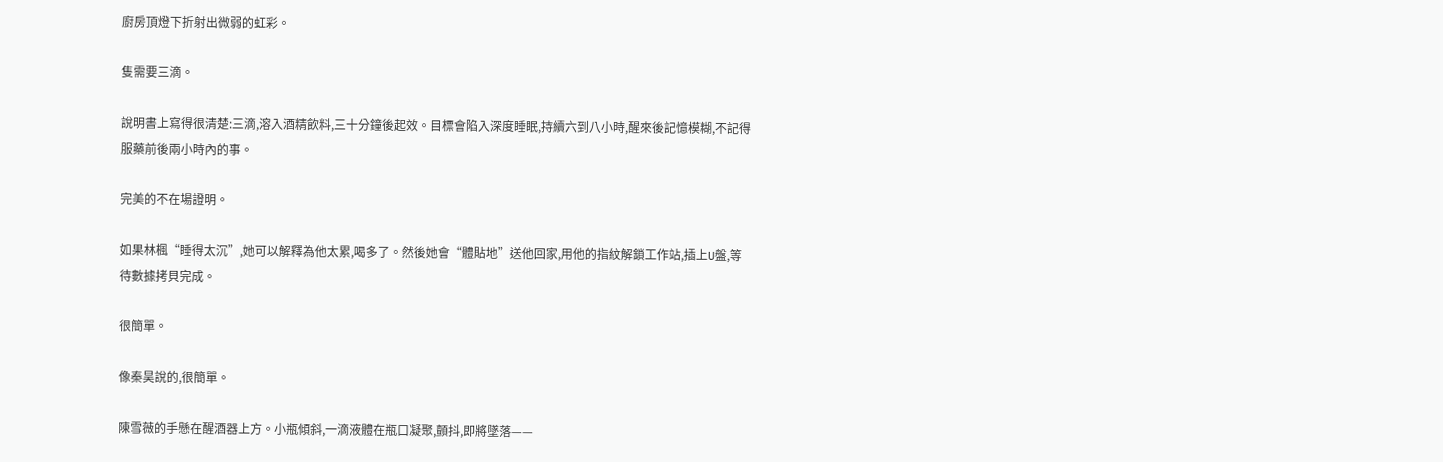廚房頂燈下折射出微弱的虹彩。

隻需要三滴。

說明書上寫得很清楚:三滴,溶入酒精飲料,三十分鐘後起效。目標會陷入深度睡眠,持續六到八小時,醒來後記憶模糊,不記得服藥前後兩小時內的事。

完美的不在場證明。

如果林楓“睡得太沉”,她可以解釋為他太累,喝多了。然後她會“體貼地”送他回家,用他的指紋解鎖工作站,插上U盤,等待數據拷貝完成。

很簡單。

像秦昊說的,很簡單。

陳雪薇的手懸在醒酒器上方。小瓶傾斜,一滴液體在瓶口凝聚,顫抖,即將墜落——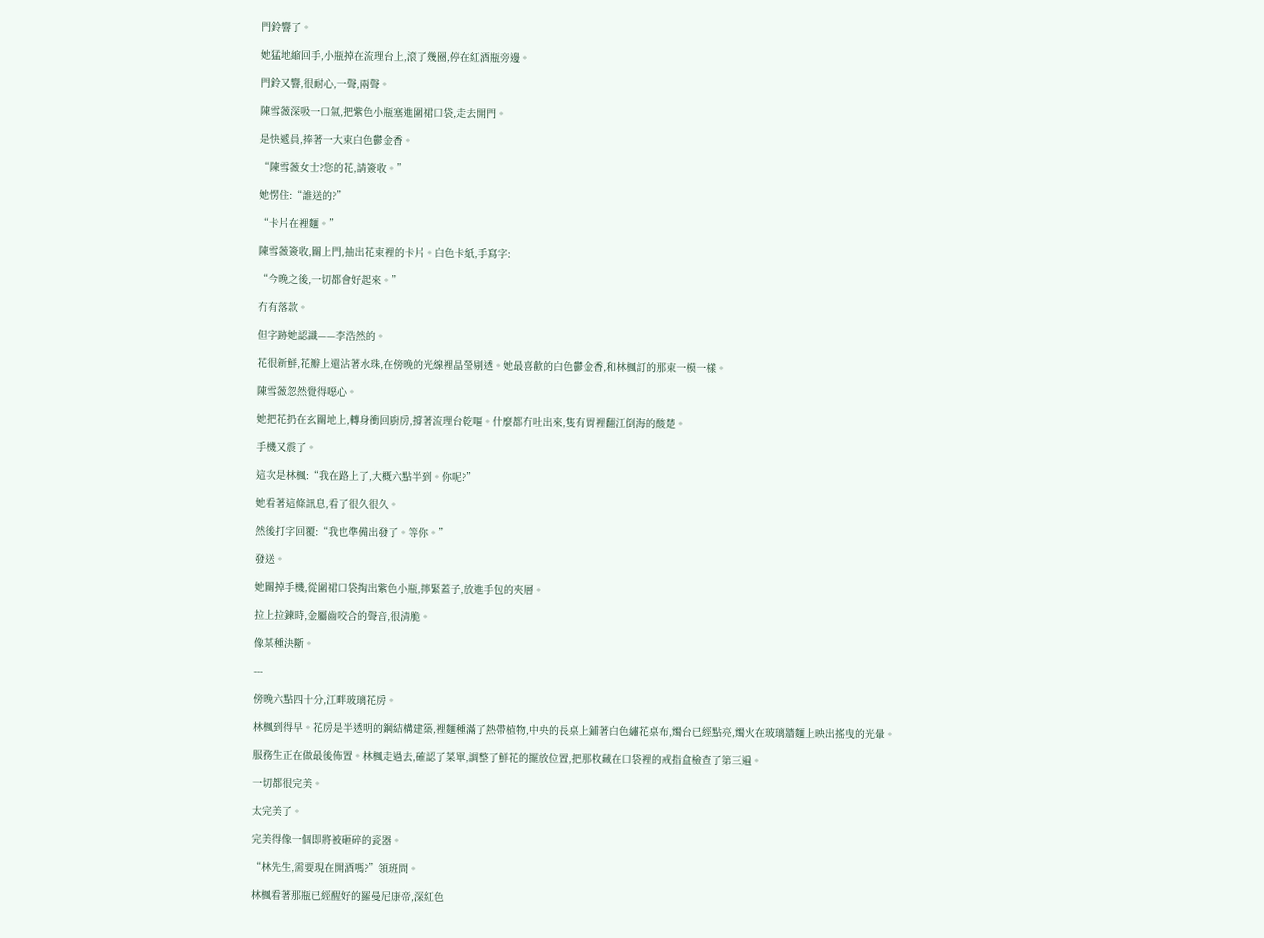門鈴響了。

她猛地縮回手,小瓶掉在流理台上,滾了幾圈,停在紅酒瓶旁邊。

門鈴又響,很耐心,一聲,兩聲。

陳雪薇深吸一口氣,把紫色小瓶塞進圍裙口袋,走去開門。

是快遞員,捧著一大束白色鬱金香。

“陳雪薇女士?您的花,請簽收。”

她愣住:“誰送的?”

“卡片在裡麵。”

陳雪薇簽收,關上門,抽出花束裡的卡片。白色卡紙,手寫字:

“今晚之後,一切都會好起來。”

冇有落款。

但字跡她認識——李浩然的。

花很新鮮,花瓣上還沾著水珠,在傍晚的光線裡晶瑩剔透。她最喜歡的白色鬱金香,和林楓訂的那束一模一樣。

陳雪薇忽然覺得噁心。

她把花扔在玄關地上,轉身衝回廚房,撐著流理台乾嘔。什麼都冇吐出來,隻有胃裡翻江倒海的酸楚。

手機又震了。

這次是林楓:“我在路上了,大概六點半到。你呢?”

她看著這條訊息,看了很久很久。

然後打字回覆:“我也準備出發了。等你。”

發送。

她關掉手機,從圍裙口袋掏出紫色小瓶,擰緊蓋子,放進手包的夾層。

拉上拉鍊時,金屬齒咬合的聲音,很清脆。

像某種決斷。

---

傍晚六點四十分,江畔玻璃花房。

林楓到得早。花房是半透明的鋼結構建築,裡麵種滿了熱帶植物,中央的長桌上鋪著白色繡花桌布,燭台已經點亮,燭火在玻璃牆麵上映出搖曳的光暈。

服務生正在做最後佈置。林楓走過去,確認了菜單,調整了鮮花的擺放位置,把那枚藏在口袋裡的戒指盒檢查了第三遍。

一切都很完美。

太完美了。

完美得像一個即將被砸碎的瓷器。

“林先生,需要現在開酒嗎?”領班問。

林楓看著那瓶已經醒好的羅曼尼康帝,深紅色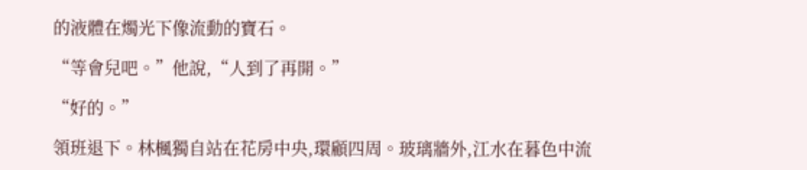的液體在燭光下像流動的寶石。

“等會兒吧。”他說,“人到了再開。”

“好的。”

領班退下。林楓獨自站在花房中央,環顧四周。玻璃牆外,江水在暮色中流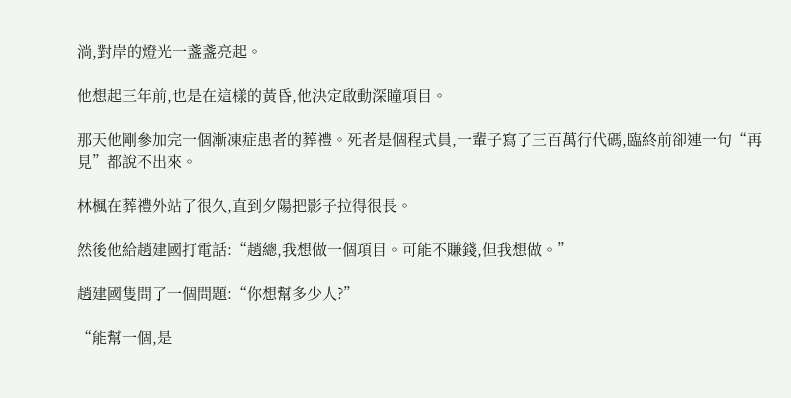淌,對岸的燈光一盞盞亮起。

他想起三年前,也是在這樣的黃昏,他決定啟動深瞳項目。

那天他剛參加完一個漸凍症患者的葬禮。死者是個程式員,一輩子寫了三百萬行代碼,臨終前卻連一句“再見”都說不出來。

林楓在葬禮外站了很久,直到夕陽把影子拉得很長。

然後他給趙建國打電話:“趙總,我想做一個項目。可能不賺錢,但我想做。”

趙建國隻問了一個問題:“你想幫多少人?”

“能幫一個,是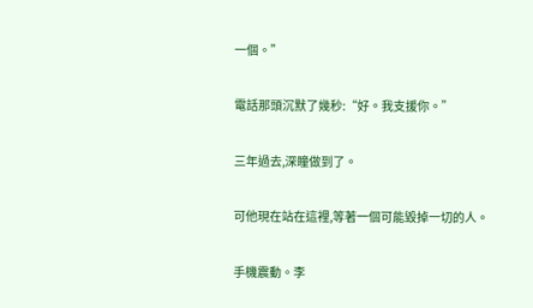一個。”

電話那頭沉默了幾秒:“好。我支援你。”

三年過去,深瞳做到了。

可他現在站在這裡,等著一個可能毀掉一切的人。

手機震動。李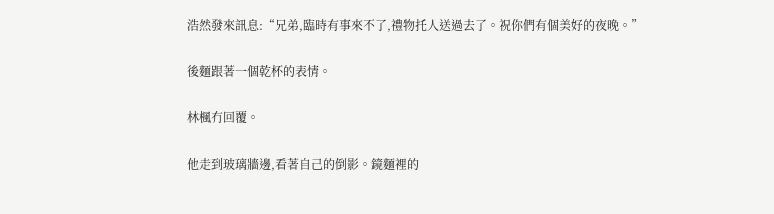浩然發來訊息:“兄弟,臨時有事來不了,禮物托人送過去了。祝你們有個美好的夜晚。”

後麵跟著一個乾杯的表情。

林楓冇回覆。

他走到玻璃牆邊,看著自己的倒影。鏡麵裡的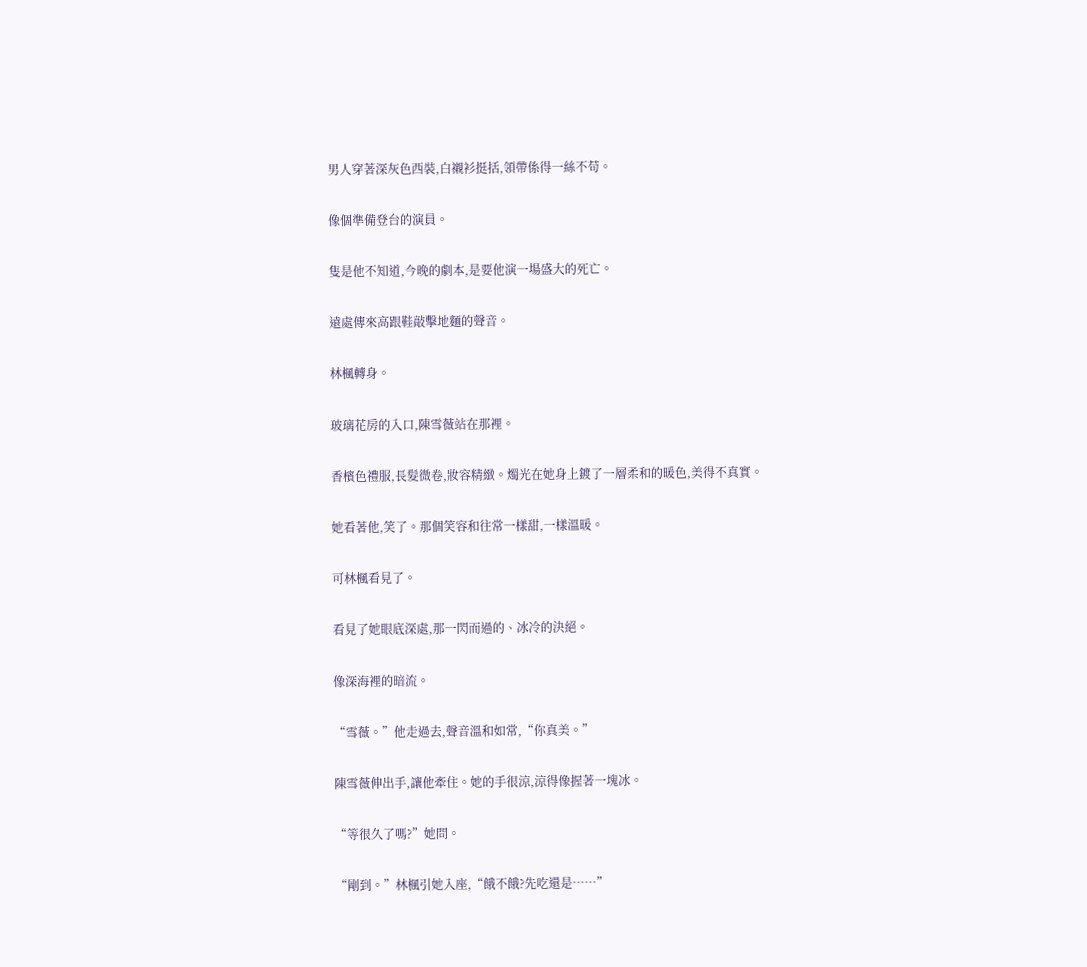男人穿著深灰色西裝,白襯衫挺括,領帶係得一絲不苟。

像個準備登台的演員。

隻是他不知道,今晚的劇本,是要他演一場盛大的死亡。

遠處傳來高跟鞋敲擊地麵的聲音。

林楓轉身。

玻璃花房的入口,陳雪薇站在那裡。

香檳色禮服,長髮微卷,妝容精緻。燭光在她身上鍍了一層柔和的暖色,美得不真實。

她看著他,笑了。那個笑容和往常一樣甜,一樣溫暖。

可林楓看見了。

看見了她眼底深處,那一閃而過的、冰冷的決絕。

像深海裡的暗流。

“雪薇。”他走過去,聲音溫和如常,“你真美。”

陳雪薇伸出手,讓他牽住。她的手很涼,涼得像握著一塊冰。

“等很久了嗎?”她問。

“剛到。”林楓引她入座,“餓不餓?先吃還是……”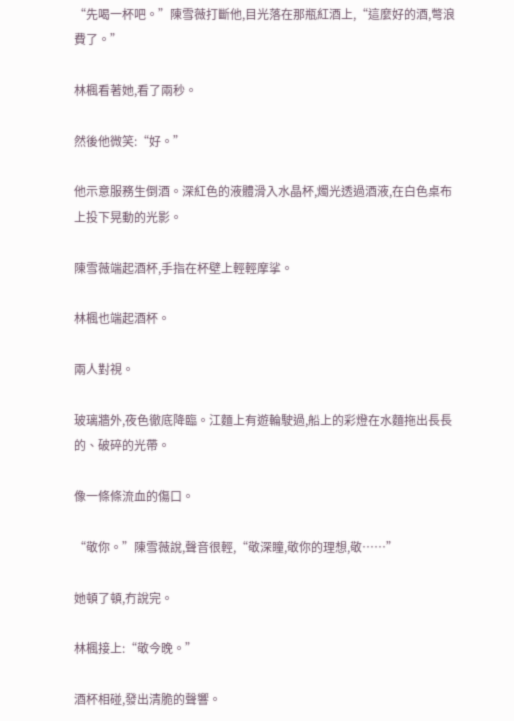“先喝一杯吧。”陳雪薇打斷他,目光落在那瓶紅酒上,“這麼好的酒,彆浪費了。”

林楓看著她,看了兩秒。

然後他微笑:“好。”

他示意服務生倒酒。深紅色的液體滑入水晶杯,燭光透過酒液,在白色桌布上投下晃動的光影。

陳雪薇端起酒杯,手指在杯壁上輕輕摩挲。

林楓也端起酒杯。

兩人對視。

玻璃牆外,夜色徹底降臨。江麵上有遊輪駛過,船上的彩燈在水麵拖出長長的、破碎的光帶。

像一條條流血的傷口。

“敬你。”陳雪薇說,聲音很輕,“敬深瞳,敬你的理想,敬……”

她頓了頓,冇說完。

林楓接上:“敬今晚。”

酒杯相碰,發出清脆的聲響。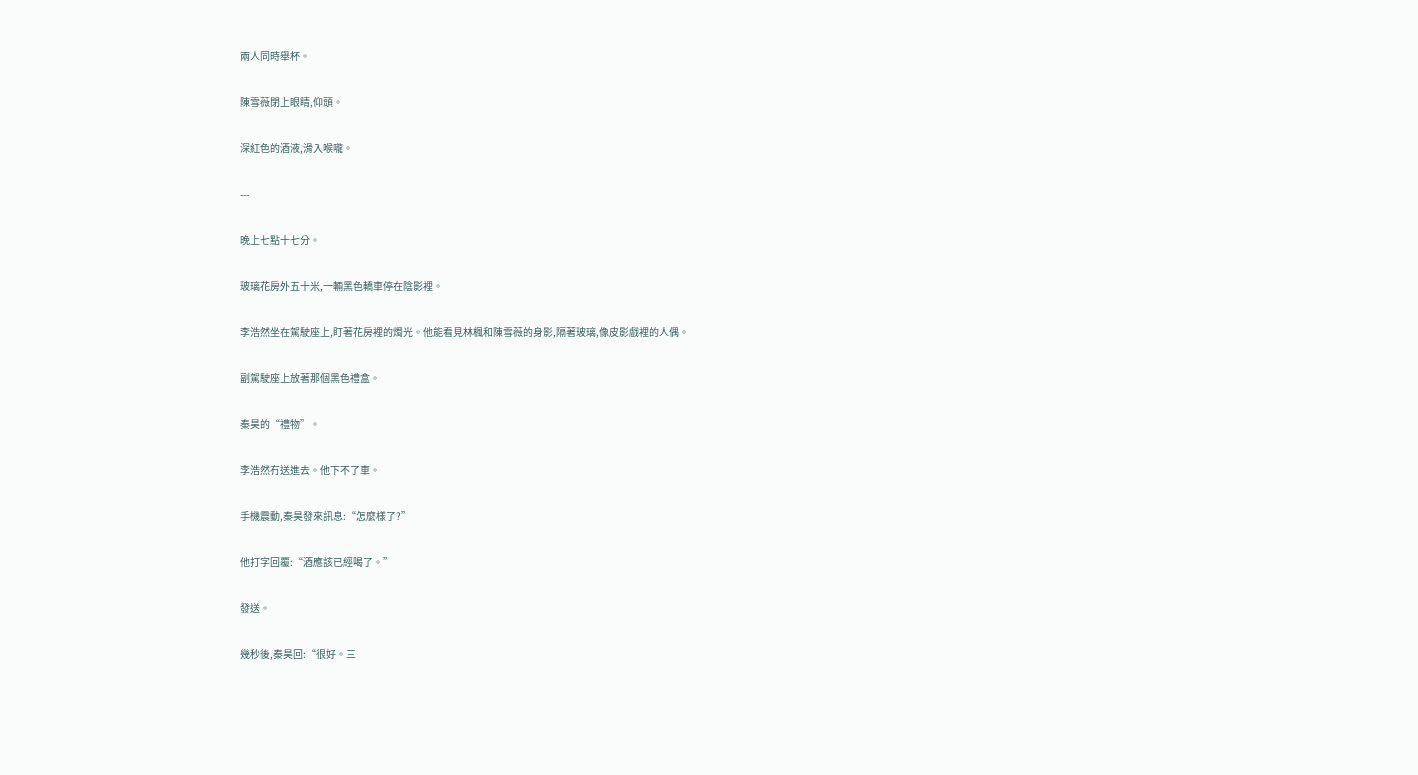兩人同時舉杯。

陳雪薇閉上眼睛,仰頭。

深紅色的酒液,滑入喉嚨。

---

晚上七點十七分。

玻璃花房外五十米,一輛黑色轎車停在陰影裡。

李浩然坐在駕駛座上,盯著花房裡的燭光。他能看見林楓和陳雪薇的身影,隔著玻璃,像皮影戲裡的人偶。

副駕駛座上放著那個黑色禮盒。

秦昊的“禮物”。

李浩然冇送進去。他下不了車。

手機震動,秦昊發來訊息:“怎麼樣了?”

他打字回覆:“酒應該已經喝了。”

發送。

幾秒後,秦昊回:“很好。三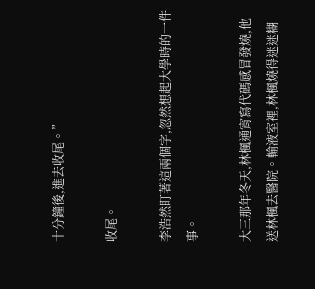十分鐘後,進去收尾。”

收尾。

李浩然盯著這兩個字,忽然想起大學時的一件事。

大三那年冬天,林楓通宵寫代碼感冒發燒,他送林楓去醫院。輸液室裡,林楓燒得迷迷糊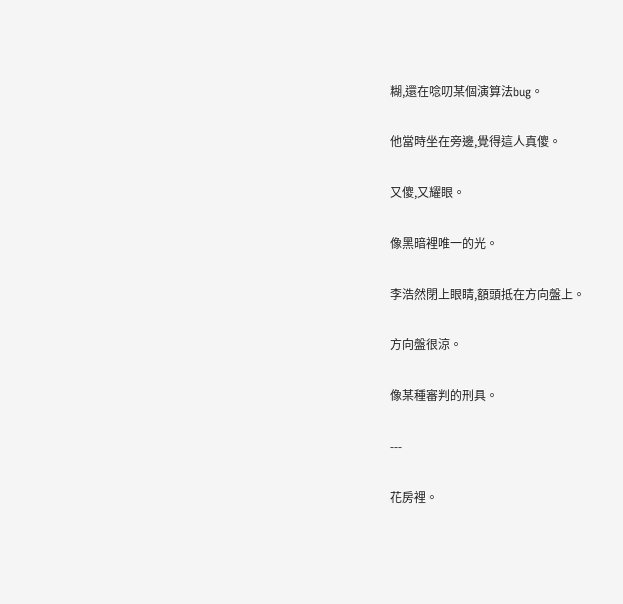糊,還在唸叨某個演算法bug。

他當時坐在旁邊,覺得這人真傻。

又傻,又耀眼。

像黑暗裡唯一的光。

李浩然閉上眼睛,額頭抵在方向盤上。

方向盤很涼。

像某種審判的刑具。

---

花房裡。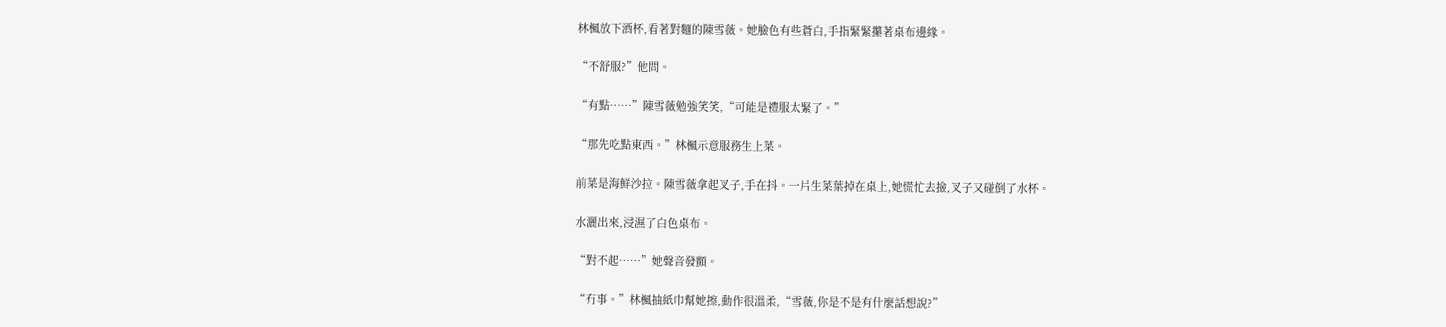林楓放下酒杯,看著對麵的陳雪薇。她臉色有些蒼白,手指緊緊攥著桌布邊緣。

“不舒服?”他問。

“有點……”陳雪薇勉強笑笑,“可能是禮服太緊了。”

“那先吃點東西。”林楓示意服務生上菜。

前菜是海鮮沙拉。陳雪薇拿起叉子,手在抖。一片生菜葉掉在桌上,她慌忙去撿,叉子又碰倒了水杯。

水灑出來,浸濕了白色桌布。

“對不起……”她聲音發顫。

“冇事。”林楓抽紙巾幫她擦,動作很溫柔,“雪薇,你是不是有什麼話想說?”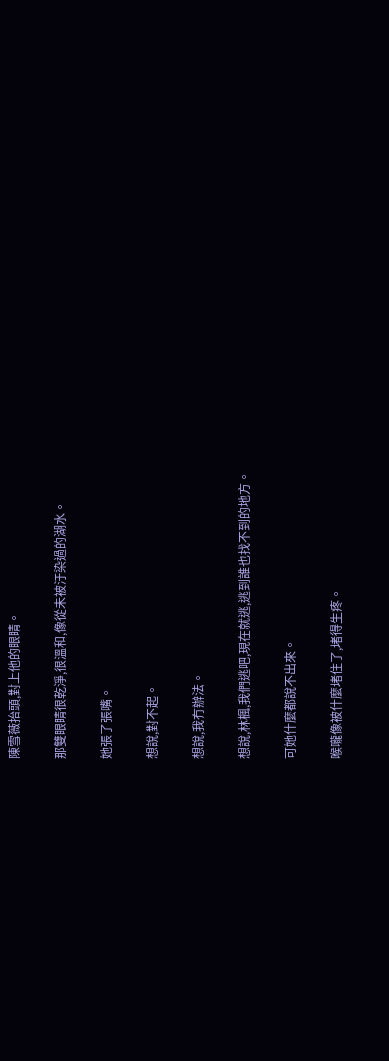陳雪薇抬頭,對上他的眼睛。

那雙眼睛很乾淨,很溫和,像從未被汙染過的湖水。

她張了張嘴。

想說,對不起。

想說,我冇辦法。

想說,林楓,我們逃吧,現在就逃,逃到誰也找不到的地方。

可她什麼都說不出來。

喉嚨像被什麼堵住了,堵得生疼。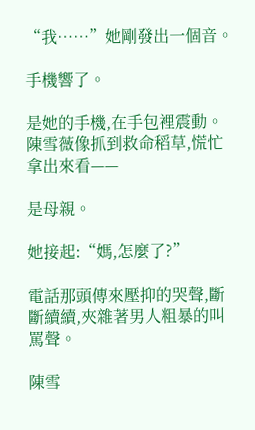“我……”她剛發出一個音。

手機響了。

是她的手機,在手包裡震動。陳雪薇像抓到救命稻草,慌忙拿出來看——

是母親。

她接起:“媽,怎麼了?”

電話那頭傳來壓抑的哭聲,斷斷續續,夾雜著男人粗暴的叫罵聲。

陳雪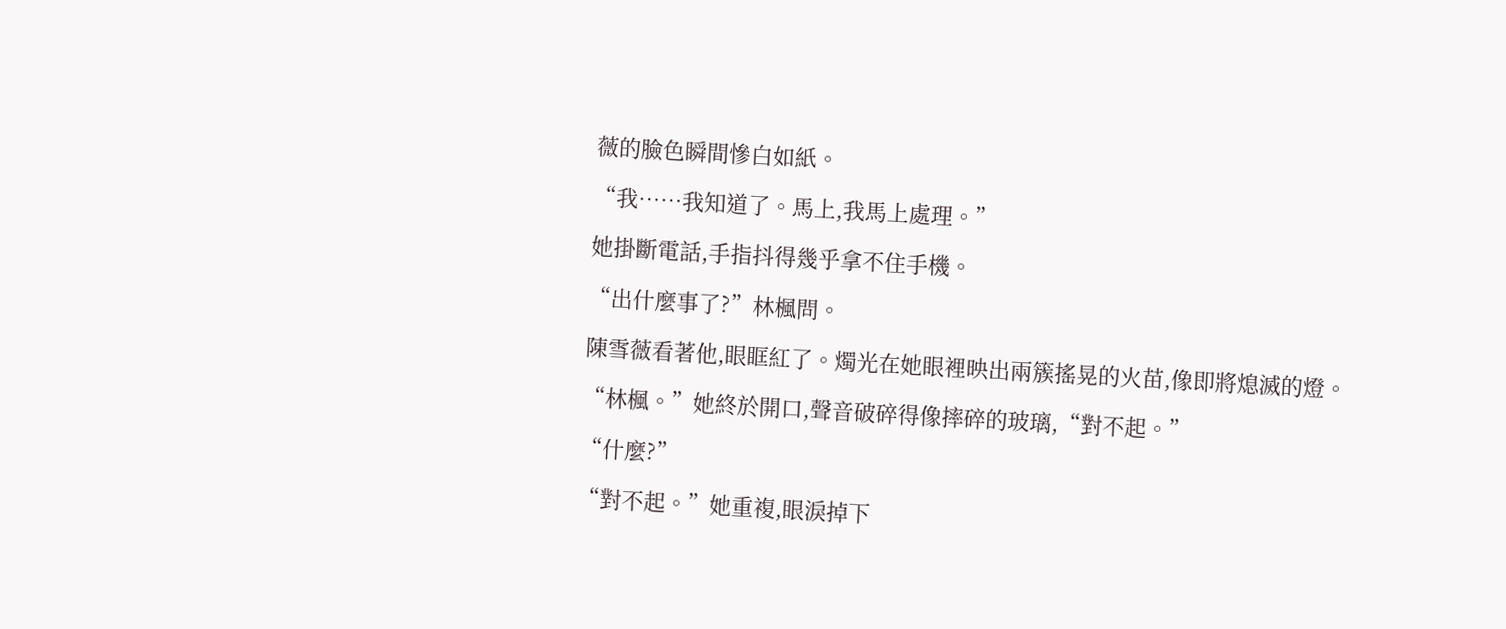薇的臉色瞬間慘白如紙。

“我……我知道了。馬上,我馬上處理。”

她掛斷電話,手指抖得幾乎拿不住手機。

“出什麼事了?”林楓問。

陳雪薇看著他,眼眶紅了。燭光在她眼裡映出兩簇搖晃的火苗,像即將熄滅的燈。

“林楓。”她終於開口,聲音破碎得像摔碎的玻璃,“對不起。”

“什麼?”

“對不起。”她重複,眼淚掉下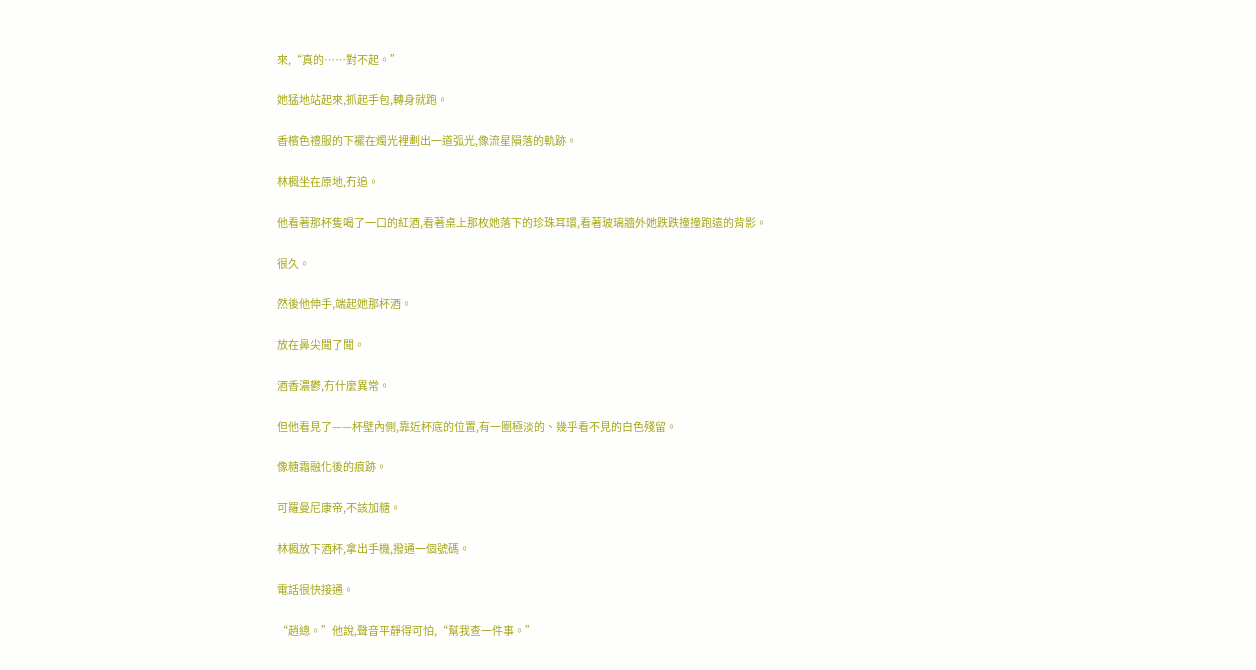來,“真的……對不起。”

她猛地站起來,抓起手包,轉身就跑。

香檳色禮服的下襬在燭光裡劃出一道弧光,像流星隕落的軌跡。

林楓坐在原地,冇追。

他看著那杯隻喝了一口的紅酒,看著桌上那枚她落下的珍珠耳環,看著玻璃牆外她跌跌撞撞跑遠的背影。

很久。

然後他伸手,端起她那杯酒。

放在鼻尖聞了聞。

酒香濃鬱,冇什麼異常。

但他看見了——杯壁內側,靠近杯底的位置,有一圈極淡的、幾乎看不見的白色殘留。

像糖霜融化後的痕跡。

可羅曼尼康帝,不該加糖。

林楓放下酒杯,拿出手機,撥通一個號碼。

電話很快接通。

“趙總。”他說,聲音平靜得可怕,“幫我查一件事。”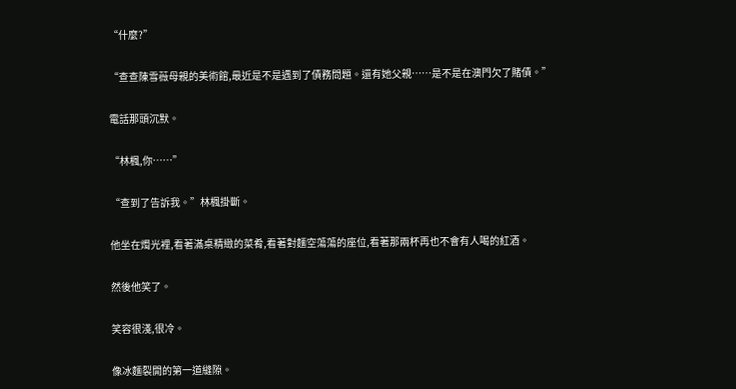“什麼?”

“查查陳雪薇母親的美術館,最近是不是遇到了債務問題。還有她父親……是不是在澳門欠了賭債。”

電話那頭沉默。

“林楓,你……”

“查到了告訴我。”林楓掛斷。

他坐在燭光裡,看著滿桌精緻的菜肴,看著對麵空蕩蕩的座位,看著那兩杯再也不會有人喝的紅酒。

然後他笑了。

笑容很淺,很冷。

像冰麵裂開的第一道縫隙。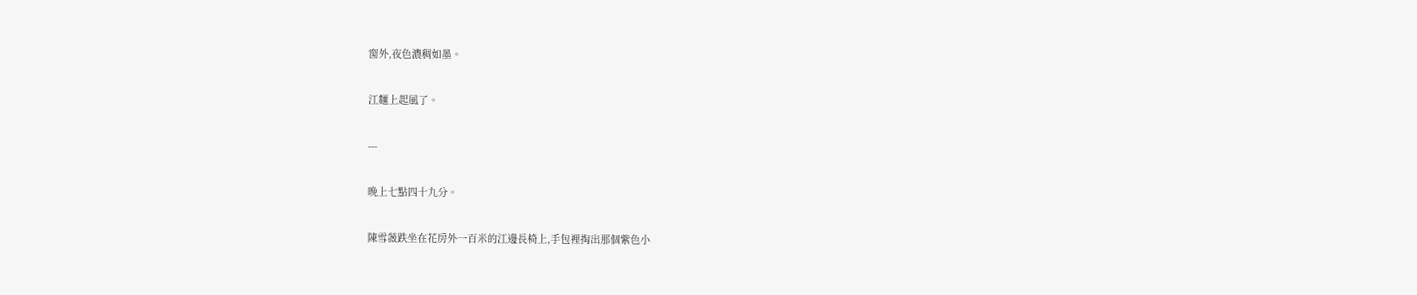窗外,夜色濃稠如墨。

江麵上起風了。

---

晚上七點四十九分。

陳雪薇跌坐在花房外一百米的江邊長椅上,手包裡掏出那個紫色小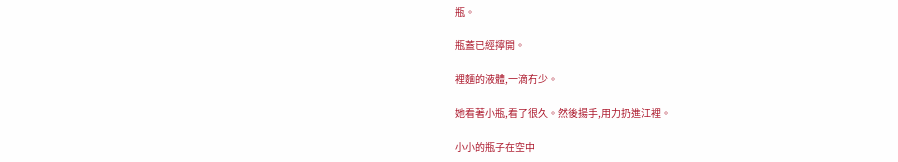瓶。

瓶蓋已經擰開。

裡麵的液體,一滴冇少。

她看著小瓶,看了很久。然後揚手,用力扔進江裡。

小小的瓶子在空中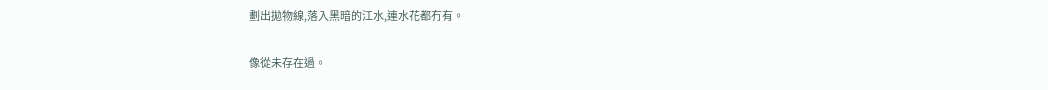劃出拋物線,落入黑暗的江水,連水花都冇有。

像從未存在過。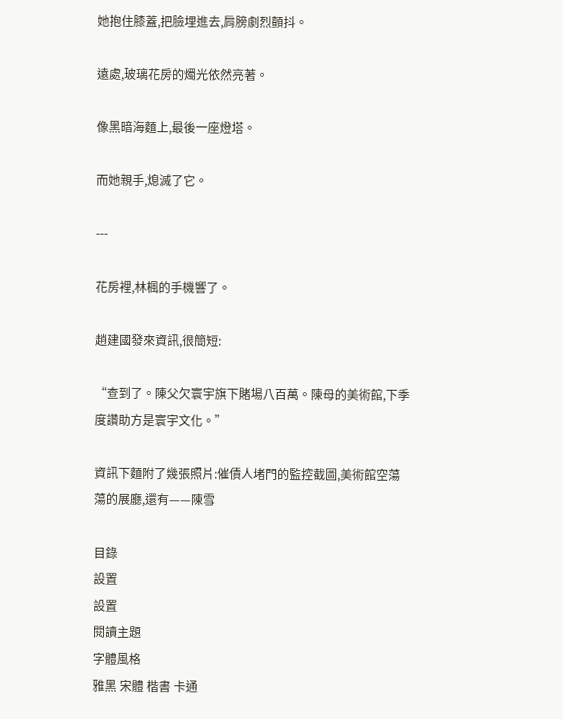她抱住膝蓋,把臉埋進去,肩膀劇烈顫抖。

遠處,玻璃花房的燭光依然亮著。

像黑暗海麵上,最後一座燈塔。

而她親手,熄滅了它。

---

花房裡,林楓的手機響了。

趙建國發來資訊,很簡短:

“查到了。陳父欠寰宇旗下賭場八百萬。陳母的美術館,下季度讚助方是寰宇文化。”

資訊下麵附了幾張照片:催債人堵門的監控截圖,美術館空蕩蕩的展廳,還有——陳雪

目錄
設置
設置
閱讀主題
字體風格
雅黑 宋體 楷書 卡通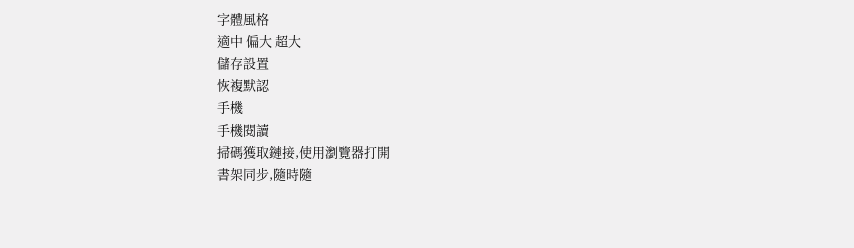字體風格
適中 偏大 超大
儲存設置
恢複默認
手機
手機閱讀
掃碼獲取鏈接,使用瀏覽器打開
書架同步,隨時隨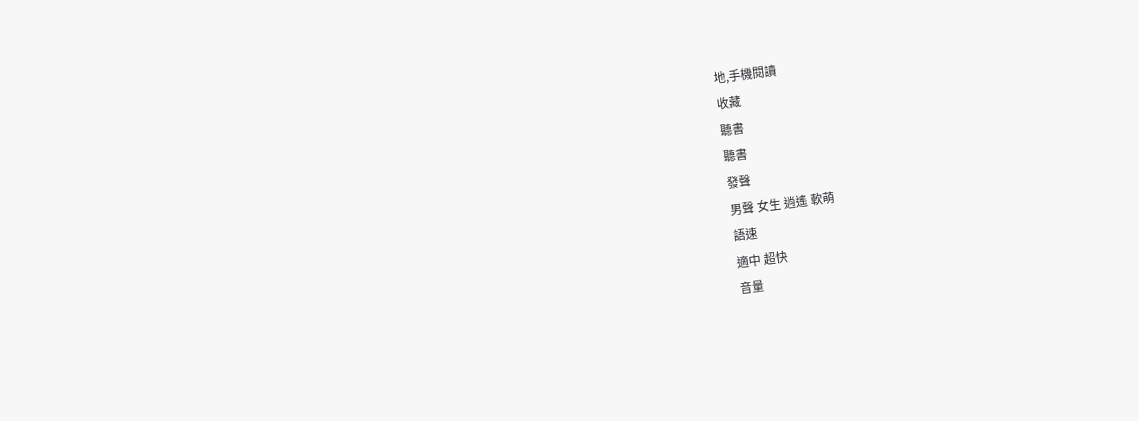地,手機閱讀
收藏
聽書
聽書
發聲
男聲 女生 逍遙 軟萌
語速
適中 超快
音量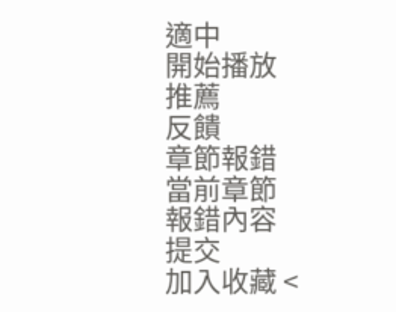適中
開始播放
推薦
反饋
章節報錯
當前章節
報錯內容
提交
加入收藏 <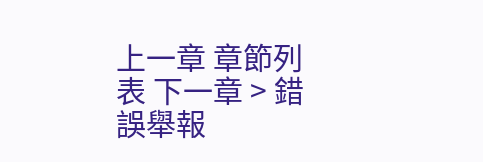上一章 章節列表 下一章 > 錯誤舉報